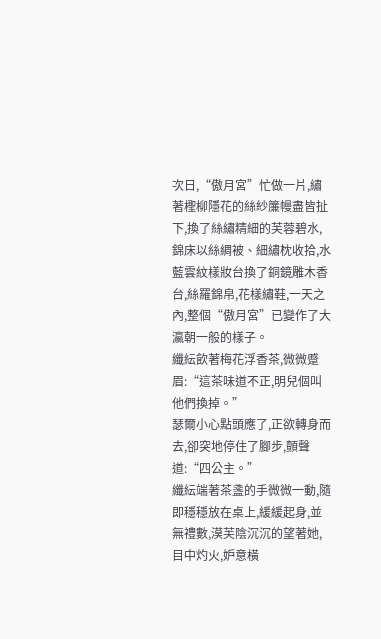次日,“傲月宮”忙做一片,繡著檉柳隱花的絲紗簾幔盡皆扯下,換了絲繡精細的芙蓉碧水,錦床以絲綢被、細繡枕收拾,水藍雲紋樣妝台換了銅鏡雕木香台,絲羅錦帛,花樣繡鞋,一天之內,整個“傲月宮”已變作了大瀛朝一般的樣子。
纖紜飲著梅花浮香茶,微微蹙眉:“這茶味道不正,明兒個叫他們換掉。”
瑟爾小心點頭應了,正欲轉身而去,卻突地停住了腳步,顫聲道:“四公主。”
纖紜端著茶盞的手微微一動,隨即穩穩放在桌上,緩緩起身,並無禮數,漠芙陰沉沉的望著她,目中灼火,妒意橫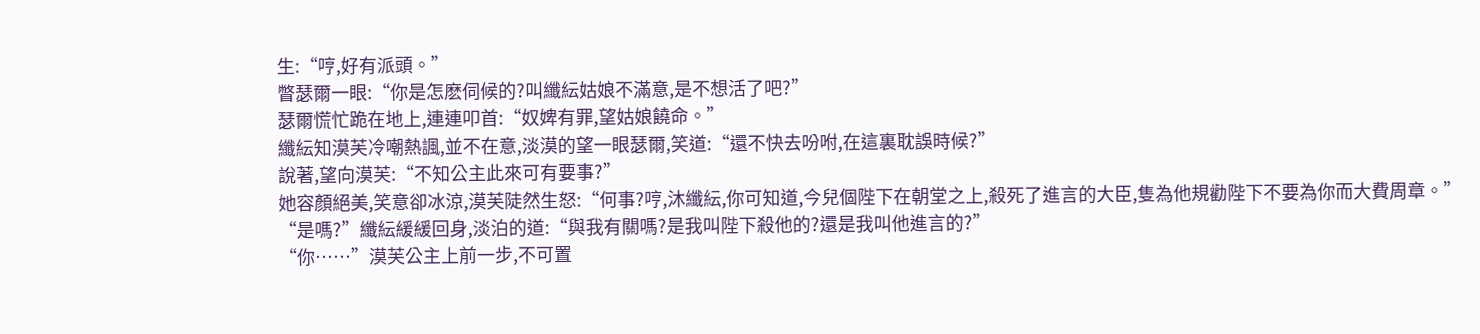生:“哼,好有派頭。”
瞥瑟爾一眼:“你是怎麽伺候的?叫纖紜姑娘不滿意,是不想活了吧?”
瑟爾慌忙跪在地上,連連叩首:“奴婢有罪,望姑娘饒命。”
纖紜知漠芙冷嘲熱諷,並不在意,淡漠的望一眼瑟爾,笑道:“還不快去吩咐,在這裏耽誤時候?”
說著,望向漠芙:“不知公主此來可有要事?”
她容顏絕美,笑意卻冰涼,漠芙陡然生怒:“何事?哼,沐纖紜,你可知道,今兒個陛下在朝堂之上,殺死了進言的大臣,隻為他規勸陛下不要為你而大費周章。”
“是嗎?”纖紜緩緩回身,淡泊的道:“與我有關嗎?是我叫陛下殺他的?還是我叫他進言的?”
“你……”漠芙公主上前一步,不可置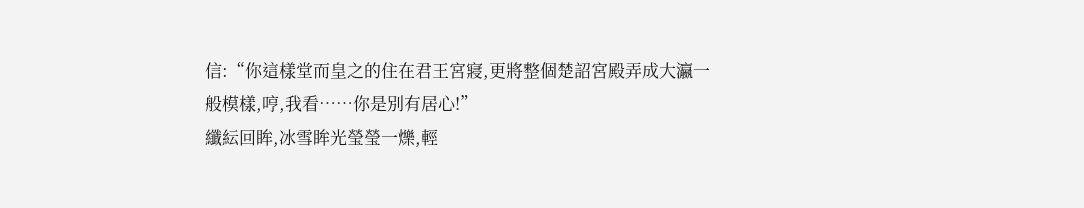信:“你這樣堂而皇之的住在君王宮寢,更將整個楚詔宮殿弄成大瀛一般模樣,哼,我看……你是別有居心!”
纖紜回眸,冰雪眸光瑩瑩一爍,輕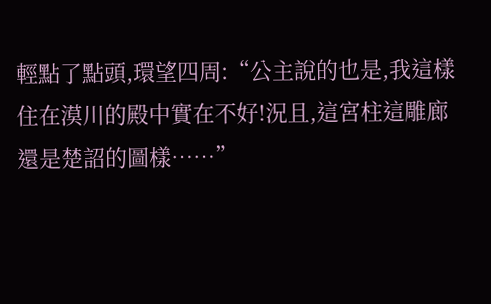輕點了點頭,環望四周:“公主說的也是,我這樣住在漠川的殿中實在不好!況且,這宮柱這雕廊還是楚詔的圖樣……”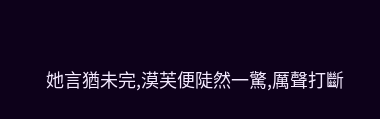她言猶未完,漠芙便陡然一驚,厲聲打斷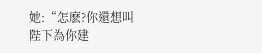她:“怎麽?你還想叫陛下為你建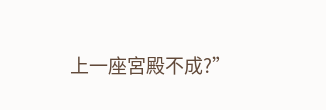上一座宮殿不成?”